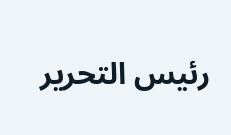رئيس التحرير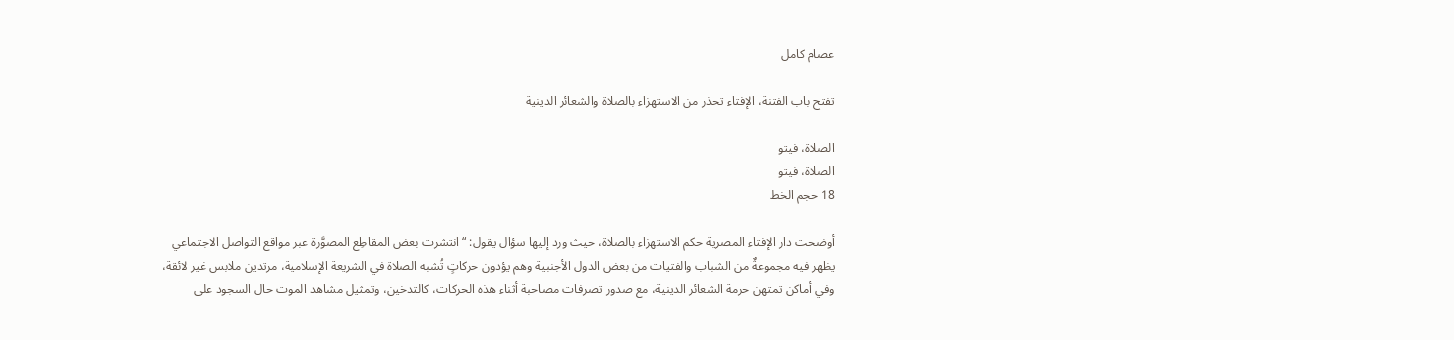عصام كامل

تفتح باب الفتنة، الإفتاء تحذر من الاستهزاء بالصلاة والشعائر الدينية

الصلاة، فيتو
الصلاة، فيتو
18 حجم الخط

أوضحت دار الإفتاء المصرية حكم الاستهزاء بالصلاة، حيث ورد إليها سؤال يقول: “انتشرت بعض المقاطِع المصوَّرة عبر مواقع التواصل الاجتماعي يظهر فيه مجموعةٌ من الشباب والفتيات من بعض الدول الأجنبية وهم يؤدون حركاتٍ تُشبه الصلاة في الشريعة الإسلامية، مرتدين ملابس غير لائقة، وفي أماكن تمتهن حرمة الشعائر الدينية، مع صدور تصرفات مصاحبة أثناء هذه الحركات، كالتدخين، وتمثيل مشاهد الموت حال السجود على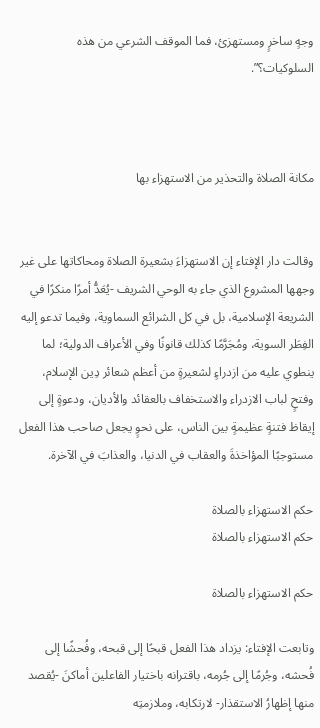وجهٍ ساخرٍ ومستهزئ، فما الموقف الشرعي من هذه السلوكيات؟”.



مكانة الصلاة والتحذير من الاستهزاء بها


وقالت دار الإفتاء إن الاستهزاءَ بشعيرة الصلاة ومحاكاتها على غير وجهها المشروع الذي جاء به الوحي الشريف -يُعَدُّ أمرًا منكرًا في الشريعة الإسلامية، بل في كل الشرائع السماوية، وفيما تدعو إليه الفِطَر السوية، ومُجَرَّمًا كذلك قانونًا وفي الأعراف الدولية؛ لما ينطوي عليه من ازدراءٍ لشعيرةٍ من أعظم شعائر دِين الإسلام، وفتحٍ لباب الازدراء والاستخفاف بالعقائد والأديان، ودعوةٍ إلى إيقاظ فتنةٍ عظيمةٍ بين الناس، على نحوٍ يجعل صاحب هذا الفعل مستوجبًا المؤاخذةَ والعقاب في الدنيا، والعذابَ في الآخرة.

حكم الاستهزاء بالصلاة
حكم الاستهزاء بالصلاة

حكم الاستهزاء بالصلاة

وتابعت الإفتاء: يزداد هذا الفعل قبحًا إلى قبحه، وفُحشًا إلى فُحشه، وجُرمًا إلى جُرمه، باقترانه باختيار الفاعلين أماكنَ -يُقصد منها إظهارُ الاستقذار- لارتكابه، وملازمتِه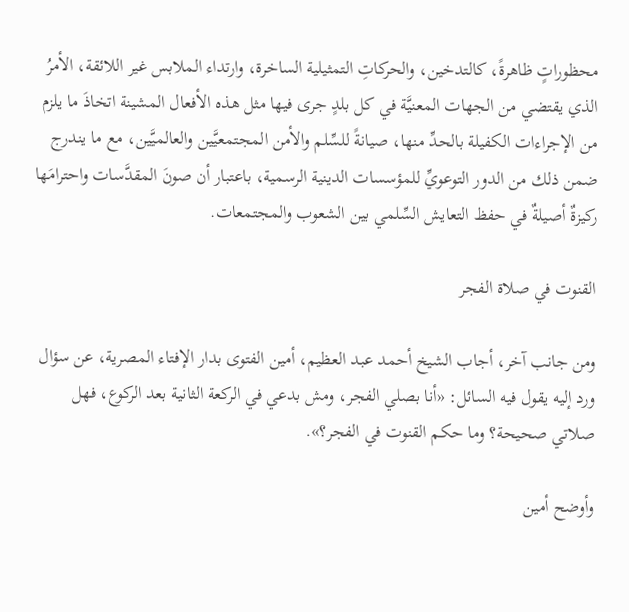محظوراتٍ ظاهرةً، كالتدخين، والحركاتِ التمثيلية الساخرة، وارتداء الملابس غير اللائقة، الأمرُ الذي يقتضي من الجهات المعنيَّة في كل بلدٍ جرى فيها مثل هذه الأفعال المشينة اتخاذَ ما يلزم من الإجراءات الكفيلة بالحدِّ منها، صيانةً للسِّلم والأمن المجتمعيَّين والعالميَّين، مع ما يندرج ضمن ذلك من الدور التوعويِّ للمؤسسات الدينية الرسمية، باعتبار أن صونَ المقدَّسات واحترامَها ركيزةٌ أصيلةٌ في حفظ التعايش السِّلمي بين الشعوب والمجتمعات.

القنوت في صلاة الفجر

ومن جانب آخر، أجاب الشيخ أحمد عبد العظيم، أمين الفتوى بدار الإفتاء المصرية، عن سؤال ورد إليه يقول فيه السائل: «أنا بصلي الفجر، ومش بدعي في الركعة الثانية بعد الركوع، فهل صلاتي صحيحة؟ وما حكم القنوت في الفجر؟».

وأوضح أمين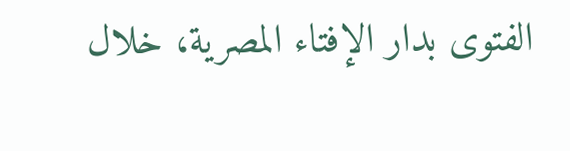الفتوى بدار الإفتاء المصرية، خلال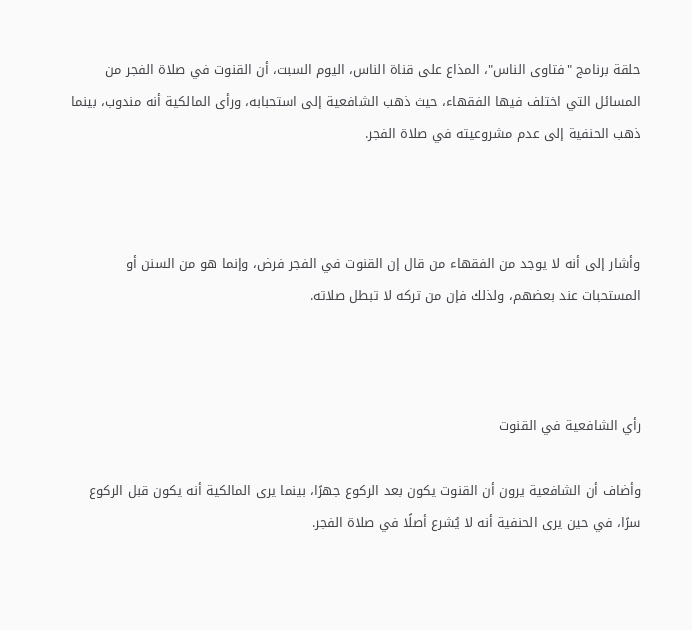حلقة برنامج "فتاوى الناس"، المذاع على قناة الناس، اليوم السبت، أن القنوت في صلاة الفجر من المسائل التي اختلف فيها الفقهاء، حيث ذهب الشافعية إلى استحبابه، ورأى المالكية أنه مندوب، بينما ذهب الحنفية إلى عدم مشروعيته في صلاة الفجر.



وأشار إلى أنه لا يوجد من الفقهاء من قال إن القنوت في الفجر فرض، وإنما هو من السنن أو المستحبات عند بعضهم، ولذلك فإن من تركه لا تبطل صلاته.



رأي الشافعية في القنوت

وأضاف أن الشافعية يرون أن القنوت يكون بعد الركوع جهرًا، بينما يرى المالكية أنه يكون قبل الركوع سرًا، في حين يرى الحنفية أنه لا يُشرع أصلًا في صلاة الفجر.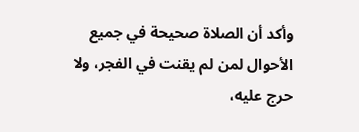وأكد أن الصلاة صحيحة في جميع الأحوال لمن لم يقنت في الفجر، ولا حرج عليه،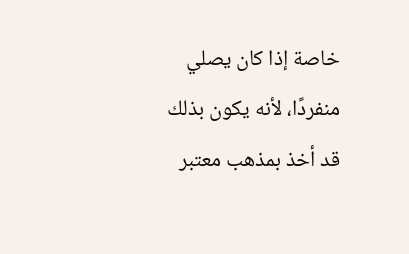خاصة إذا كان يصلي منفردًا، لأنه يكون بذلك قد أخذ بمذهب معتبر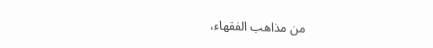من مذاهب الفقهاء،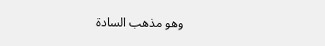وهو مذهب السادة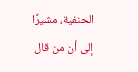الحنفية، مشيرًا إلى أن من قال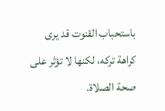باستحباب القنوت قد يرى كراهة تركه، لكنها لا تؤثر على صحة الصلاة.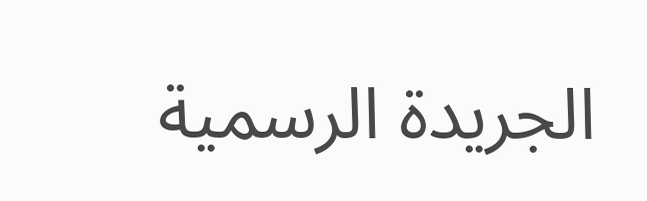الجريدة الرسمية